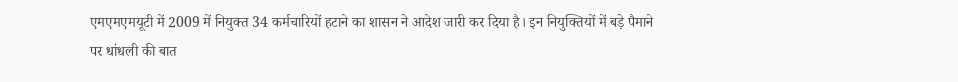एमएमएमयूटी में 2009 में नियुक्त 34 कर्मचारियों हटाने का शासन ने आदेश जारी कर दिया है। इन नियुक्तियों में बड़े पैमाने पर धांधली की बात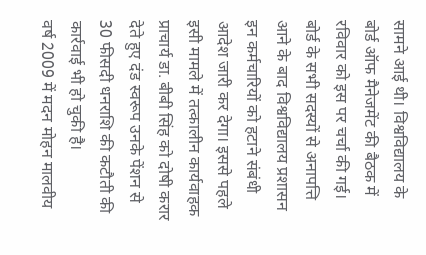सामने आई थी। विश्वविद्यालय के बोर्ड ऑफ मैनेजमेंट की बैठक में रविवार को इस पर चर्चा की गई।
बोर्ड के सभी सदस्यों से अनापत्ति आने के बाद विश्वविद्यालय प्रशासन इन कर्मचारियों को हटाने संबंधी आदेश जारी कर देगा। इससे पहले इसी मामले में तत्कालीन कार्यवाहक प्राचार्य डा. बीबी सिंह को दोषी करार देते हुए दंड स्वरूप उनके पेंशन से 30 फीसदी धनराशि की कटौती की कार्रवाई भी हो चुकी है।
वर्ष 2009 में मदन मोहन मालवीय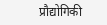प्रौद्योगिकी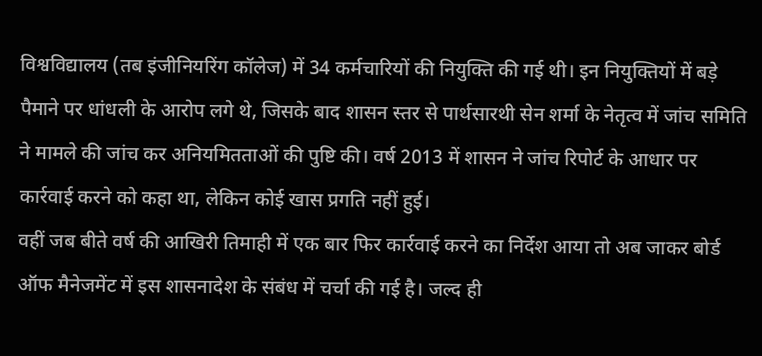विश्वविद्यालय (तब इंजीनियरिंग कॉलेज) में 34 कर्मचारियों की नियुक्ति की गई थी। इन नियुक्तियों में बड़े पैमाने पर धांधली के आरोप लगे थे, जिसके बाद शासन स्तर से पार्थसारथी सेन शर्मा के नेतृत्व में जांच समिति ने मामले की जांच कर अनियमितताओं की पुष्टि की। वर्ष 2013 में शासन ने जांच रिपोर्ट के आधार पर कार्रवाई करने को कहा था, लेकिन कोई खास प्रगति नहीं हुई।
वहीं जब बीते वर्ष की आखिरी तिमाही में एक बार फिर कार्रवाई करने का निर्देश आया तो अब जाकर बोर्ड ऑफ मैनेजमेंट में इस शासनादेश के संबंध में चर्चा की गई है। जल्द ही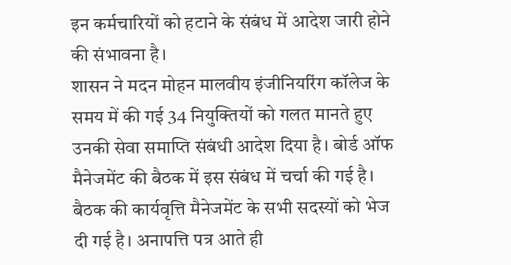इन कर्मचारियों को हटाने के संबंध में आदेश जारी होने की संभावना है।
शासन ने मदन मोहन मालवीय इंजीनियरिंग कॉलेज के समय में की गई 34 नियुक्तियों को गलत मानते हुए उनकी सेवा समाप्ति संबंधी आदेश दिया है। बोर्ड ऑफ मैनेजमेंट की बैठक में इस संबंध में चर्चा की गई है। बैठक की कार्यवृत्ति मैनेजमेंट के सभी सदस्यों को भेज दी गई है। अनापत्ति पत्र आते ही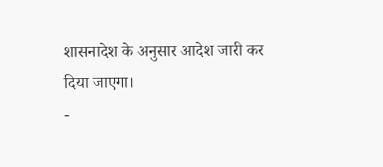शासनादेश के अनुसार आदेश जारी कर दिया जाएगा।
-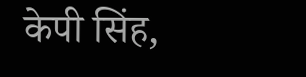केपी सिंह,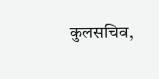कुलसचिव,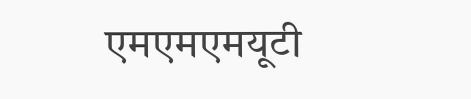एमएमएमयूटी